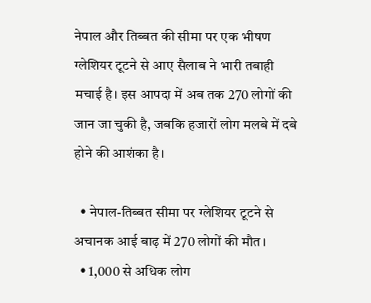नेपाल और तिब्बत की सीमा पर एक भीषण ग्लेशियर टूटने से आए सैलाब ने भारी तबाही मचाई है। इस आपदा में अब तक 270 लोगों की जान जा चुकी है, जबकि हजारों लोग मलबे में दबे होने की आशंका है।

  • नेपाल-तिब्बत सीमा पर ग्लेशियर टूटने से अचानक आई बाढ़ में 270 लोगों की मौत।
  • 1,000 से अधिक लोग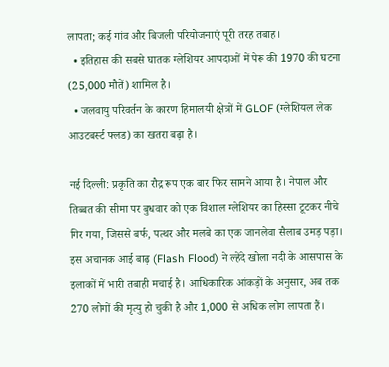लापता; कई गांव और बिजली परियोजनाएं पूरी तरह तबाह।
  • इतिहास की सबसे घातक ग्लेशियर आपदाओं में पेरू की 1970 की घटना (25,000 मौतें) शामिल है।
  • जलवायु परिवर्तन के कारण हिमालयी क्षेत्रों में GLOF (ग्लेशियल लेक आउटबर्स्ट फ्लड) का खतरा बढ़ा है।

नई दिल्ली: प्रकृति का रौद्र रूप एक बार फिर सामने आया है। नेपाल और तिब्बत की सीमा पर बुधवार को एक विशाल ग्लेशियर का हिस्सा टूटकर नीचे गिर गया, जिससे बर्फ, पत्थर और मलबे का एक जानलेवा सैलाब उमड़ पड़ा। इस अचानक आई बाढ़ (Flash Flood) ने ल्हेंदे खोला नदी के आसपास के इलाकों में भारी तबाही मचाई है। आधिकारिक आंकड़ों के अनुसार, अब तक 270 लोगों की मृत्यु हो चुकी है और 1,000 से अधिक लोग लापता हैं।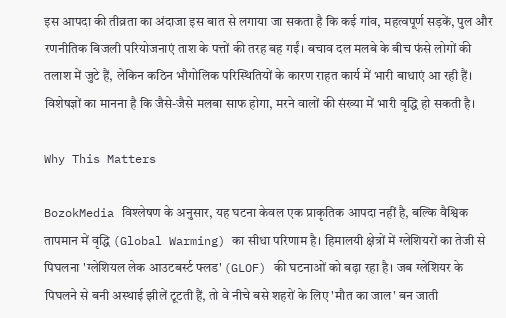इस आपदा की तीव्रता का अंदाजा इस बात से लगाया जा सकता है कि कई गांव, महत्वपूर्ण सड़कें, पुल और रणनीतिक बिजली परियोजनाएं ताश के पत्तों की तरह बह गईं। बचाव दल मलबे के बीच फंसे लोगों की तलाश में जुटे हैं, लेकिन कठिन भौगोलिक परिस्थितियों के कारण राहत कार्य में भारी बाधाएं आ रही हैं। विशेषज्ञों का मानना है कि जैसे-जैसे मलबा साफ होगा, मरने वालों की संख्या में भारी वृद्धि हो सकती है।

Why This Matters

BozokMedia विश्लेषण के अनुसार, यह घटना केवल एक प्राकृतिक आपदा नहीं है, बल्कि वैश्विक तापमान में वृद्धि (Global Warming) का सीधा परिणाम है। हिमालयी क्षेत्रों में ग्लेशियरों का तेजी से पिघलना 'ग्लेशियल लेक आउटबर्स्ट फ्लड' (GLOF) की घटनाओं को बढ़ा रहा है। जब ग्लेशियर के पिघलने से बनी अस्थाई झीलें टूटती हैं, तो वे नीचे बसे शहरों के लिए 'मौत का जाल' बन जाती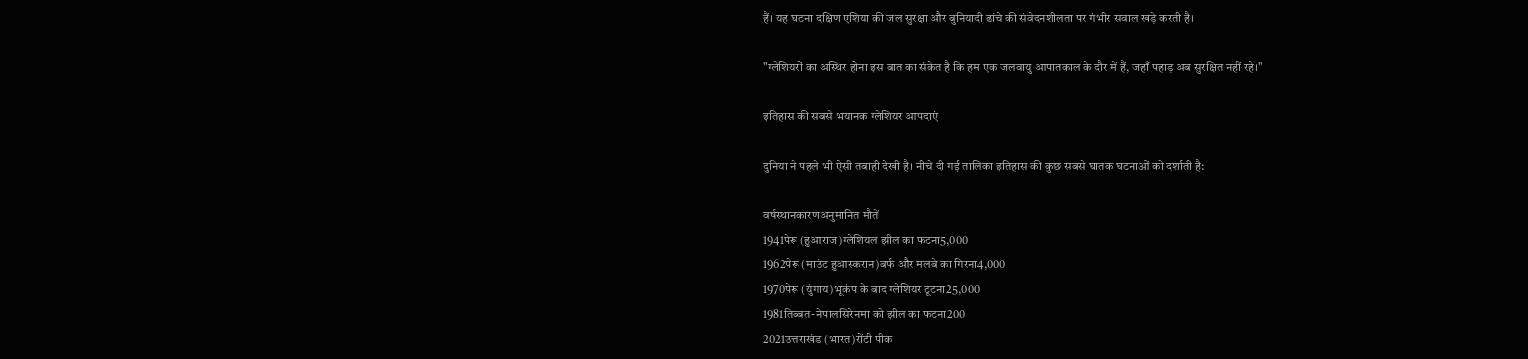हैं। यह घटना दक्षिण एशिया की जल सुरक्षा और बुनियादी ढांचे की संवेदनशीलता पर गंभीर सवाल खड़े करती है।

"ग्लेशियरों का अस्थिर होना इस बात का संकेत है कि हम एक जलवायु आपातकाल के दौर में हैं, जहाँ पहाड़ अब सुरक्षित नहीं रहे।"

इतिहास की सबसे भयानक ग्लेशियर आपदाएं

दुनिया ने पहले भी ऐसी तबाही देखी है। नीचे दी गई तालिका इतिहास की कुछ सबसे घातक घटनाओं को दर्शाती है:

वर्षस्थानकारणअनुमानित मौतें
1941पेरू (हुआराज)ग्लेशियल झील का फटना5,000
1962पेरू (माउंट हुआस्करान)बर्फ और मलबे का गिरना4,000
1970पेरू (युंगाय)भूकंप के बाद ग्लेशियर टूटना25,000
1981तिब्बत-नेपालसिरेनमा को झील का फटना200
2021उत्तराखंड (भारत)रोंटी पीक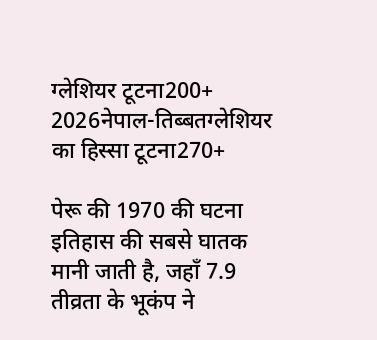ग्लेशियर टूटना200+
2026नेपाल-तिब्बतग्लेशियर का हिस्सा टूटना270+

पेरू की 1970 की घटना इतिहास की सबसे घातक मानी जाती है, जहाँ 7.9 तीव्रता के भूकंप ने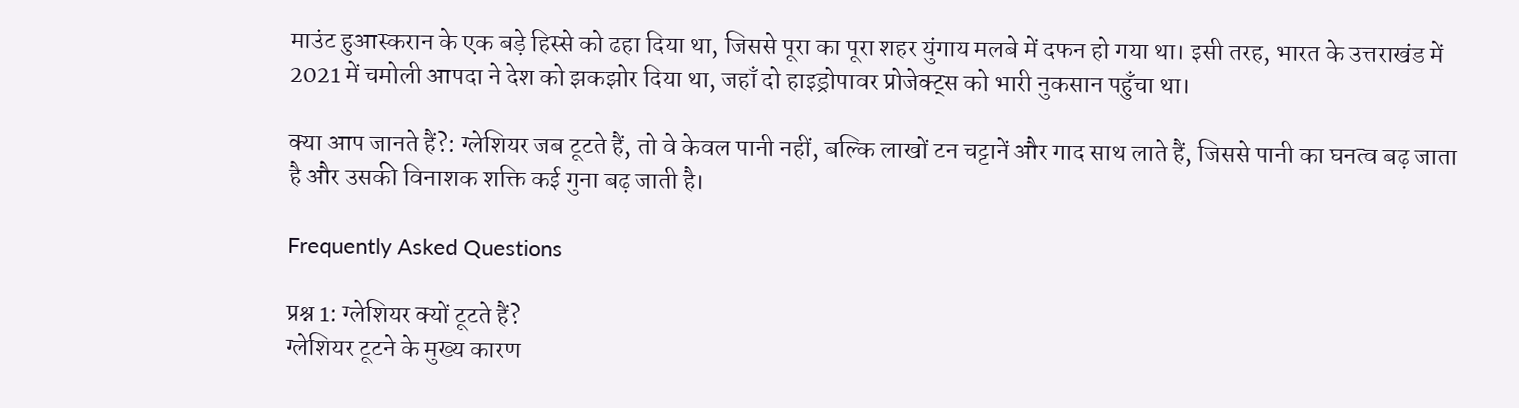माउंट हुआस्करान के एक बड़े हिस्से को ढहा दिया था, जिससे पूरा का पूरा शहर युंगाय मलबे में दफन हो गया था। इसी तरह, भारत के उत्तराखंड में 2021 में चमोली आपदा ने देश को झकझोर दिया था, जहाँ दो हाइड्रोपावर प्रोजेक्ट्स को भारी नुकसान पहुँचा था।

क्या आप जानते हैं?: ग्लेशियर जब टूटते हैं, तो वे केवल पानी नहीं, बल्कि लाखों टन चट्टानें और गाद साथ लाते हैं, जिससे पानी का घनत्व बढ़ जाता है और उसकी विनाशक शक्ति कई गुना बढ़ जाती है।

Frequently Asked Questions

प्रश्न 1: ग्लेशियर क्यों टूटते हैं?
ग्लेशियर टूटने के मुख्य कारण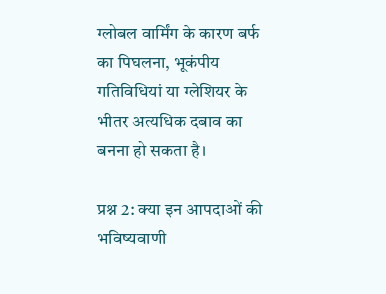ग्लोबल वार्मिंग के कारण बर्फ का पिघलना, भूकंपीय गतिविधियां या ग्लेशियर के भीतर अत्यधिक दबाव का बनना हो सकता है।

प्रश्न 2: क्या इन आपदाओं की भविष्यवाणी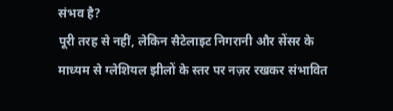संभव है?
पूरी तरह से नहीं, लेकिन सैटेलाइट निगरानी और सेंसर के माध्यम से ग्लेशियल झीलों के स्तर पर नज़र रखकर संभावित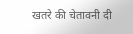खतरे की चेतावनी दी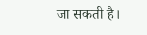जा सकती है।